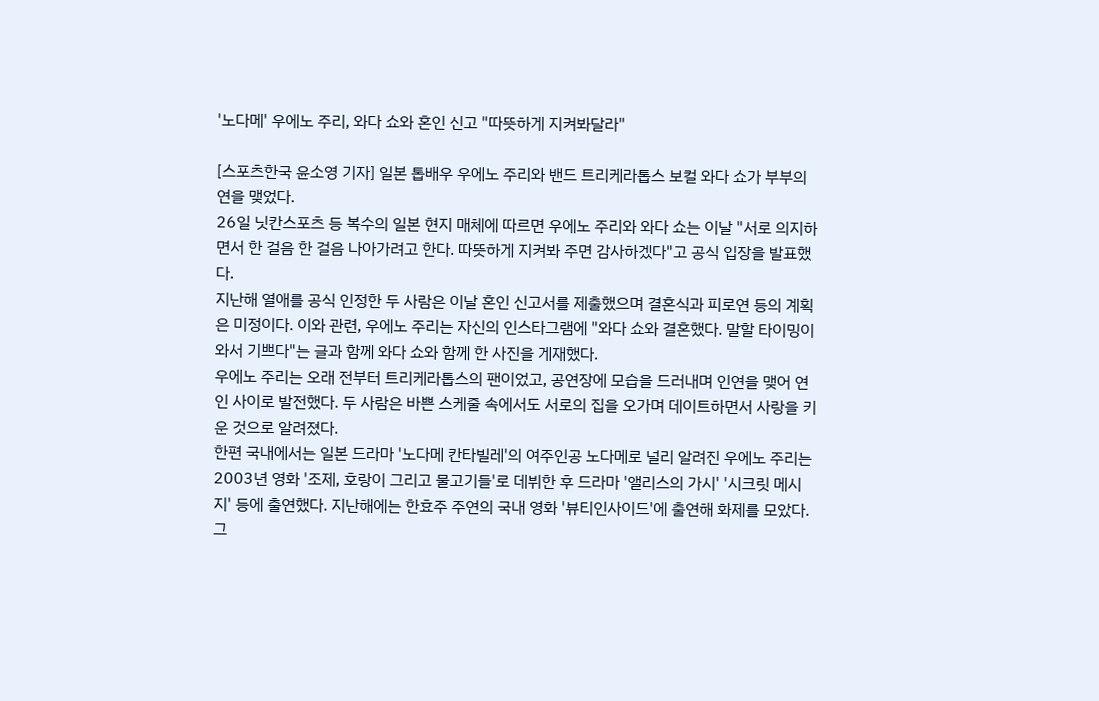'노다메' 우에노 주리, 와다 쇼와 혼인 신고 "따뜻하게 지켜봐달라"

[스포츠한국 윤소영 기자] 일본 톱배우 우에노 주리와 밴드 트리케라톱스 보컬 와다 쇼가 부부의 연을 맺었다.
26일 닛칸스포츠 등 복수의 일본 현지 매체에 따르면 우에노 주리와 와다 쇼는 이날 "서로 의지하면서 한 걸음 한 걸음 나아가려고 한다. 따뜻하게 지켜봐 주면 감사하겠다"고 공식 입장을 발표했다.
지난해 열애를 공식 인정한 두 사람은 이날 혼인 신고서를 제출했으며 결혼식과 피로연 등의 계획은 미정이다. 이와 관련, 우에노 주리는 자신의 인스타그램에 "와다 쇼와 결혼했다. 말할 타이밍이 와서 기쁘다"는 글과 함께 와다 쇼와 함께 한 사진을 게재했다.
우에노 주리는 오래 전부터 트리케라톱스의 팬이었고, 공연장에 모습을 드러내며 인연을 맺어 연인 사이로 발전했다. 두 사람은 바쁜 스케줄 속에서도 서로의 집을 오가며 데이트하면서 사랑을 키운 것으로 알려졌다.
한편 국내에서는 일본 드라마 '노다메 칸타빌레'의 여주인공 노다메로 널리 알려진 우에노 주리는 2003년 영화 '조제, 호랑이 그리고 물고기들'로 데뷔한 후 드라마 '앨리스의 가시' '시크릿 메시지' 등에 출연했다. 지난해에는 한효주 주연의 국내 영화 '뷰티인사이드'에 출연해 화제를 모았다.
그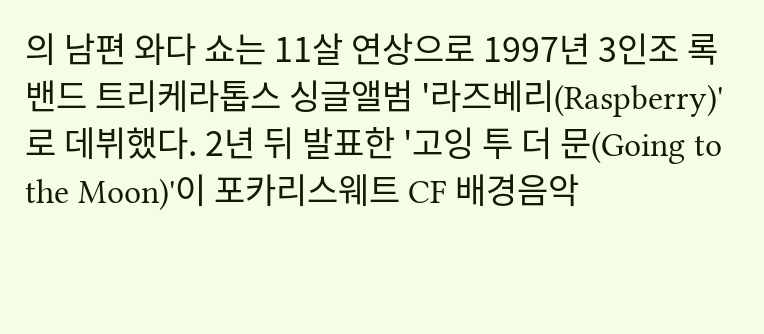의 남편 와다 쇼는 11살 연상으로 1997년 3인조 록밴드 트리케라톱스 싱글앨범 '라즈베리(Raspberry)'로 데뷔했다. 2년 뒤 발표한 '고잉 투 더 문(Going to the Moon)'이 포카리스웨트 CF 배경음악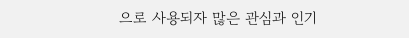으로 사용되자 많은 관심과 인기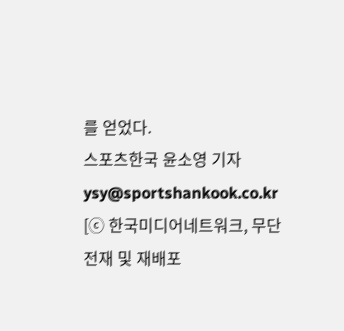를 얻었다.
스포츠한국 윤소영 기자 ysy@sportshankook.co.kr
[ⓒ 한국미디어네트워크, 무단 전재 및 재배포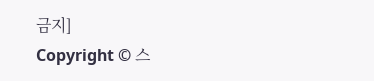금지]
Copyright © 스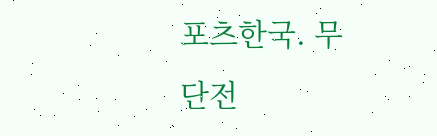포츠한국. 무단전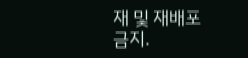재 및 재배포 금지.